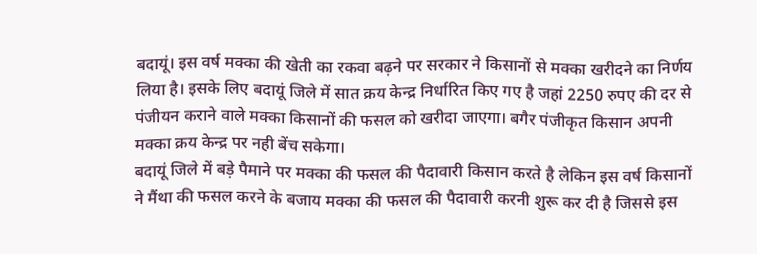बदायूं। इस वर्ष मक्का की खेती का रकवा बढ़ने पर सरकार ने किसानों से मक्का खरीदने का निर्णय लिया है। इसके लिए बदायूं जिले में सात क्रय केन्द्र निर्धारित किए गए है जहां 2250 रुपए की दर से पंजीयन कराने वाले मक्का किसानों की फसल को खरीदा जाएगा। बगैर पंजीकृत किसान अपनी मक्का क्रय केन्द्र पर नही बेंच सकेगा।
बदायूं जिले में बड़े पैमाने पर मक्का की फसल की पैदावारी किसान करते है लेकिन इस वर्ष किसानों ने मैंथा की फसल करने के बजाय मक्का की फसल की पैदावारी करनी शुरू कर दी है जिससे इस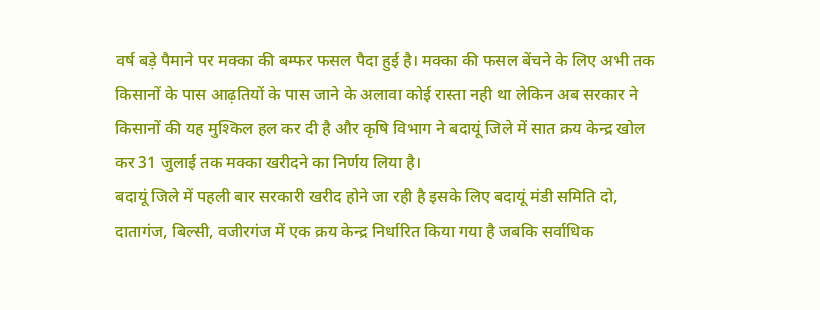वर्ष बड़े पैमाने पर मक्का की बम्फर फसल पैदा हुई है। मक्का की फसल बेंचने के लिए अभी तक किसानों के पास आढ़तियों के पास जाने के अलावा कोई रास्ता नही था लेकिन अब सरकार ने किसानों की यह मुश्किल हल कर दी है और कृषि विभाग ने बदायूं जिले में सात क्रय केन्द्र खोल कर 31 जुलाई तक मक्का खरीदने का निर्णय लिया है।
बदायूं जिले में पहली बार सरकारी खरीद होने जा रही है इसके लिए बदायूं मंडी समिति दो, दातागंज, बिल्सी, वजीरगंज में एक क्रय केन्द्र निर्धारित किया गया है जबकि सर्वाधिक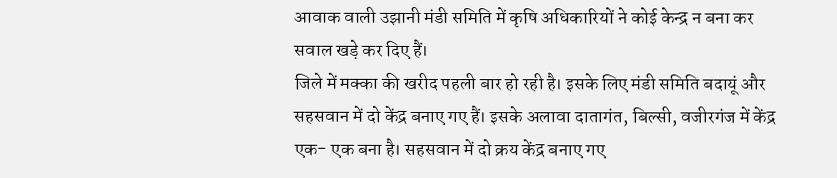आवाक वाली उझानी मंडी समिति में कृषि अधिकारियों ने कोई केन्द्र न बना कर सवाल खड़े कर दिए हैं।
जिले में मक्का की खरीद पहली बार हो रही है। इसके लिए मंडी समिति बदायूं और सहसवान में दो केंद्र बनाए गए हैं। इसके अलावा दातागंत, बिल्सी, वजीरगंज में केंद्र एक- एक बना है। सहसवान में दो क्रय केंद्र बनाए गए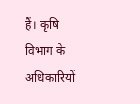हैं। कृषि विभाग के अधिकारियों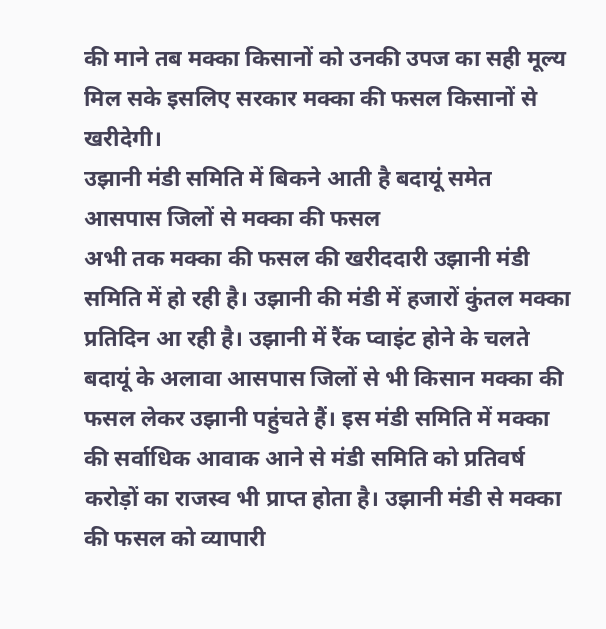की माने तब मक्का किसानों को उनकी उपज का सही मूल्य मिल सके इसलिए सरकार मक्का की फसल किसानों से खरीदेगी।
उझानी मंडी समिति में बिकने आती है बदायूं समेत आसपास जिलों से मक्का की फसल
अभी तक मक्का की फसल की खरीददारी उझानी मंडी समिति में हो रही है। उझानी की मंडी में हजारों कुंतल मक्का प्रतिदिन आ रही है। उझानी में रैंक प्वाइंट होने के चलते बदायूं के अलावा आसपास जिलों से भी किसान मक्का की फसल लेकर उझानी पहुंचते हैं। इस मंडी समिति में मक्का की सर्वाधिक आवाक आने से मंडी समिति को प्रतिवर्ष करोड़ों का राजस्व भी प्राप्त होता है। उझानी मंडी से मक्का की फसल को व्यापारी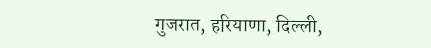गुजरात, हरियाणा, दिल्ली,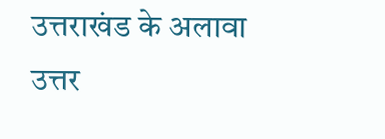उत्तराखंड के अलावा उत्तर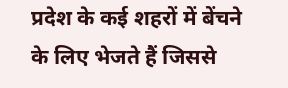प्रदेश के कई शहरों में बेंचने के लिए भेजते हैं जिससे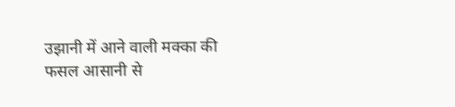उझानी में आने वाली मक्का की फसल आसानी से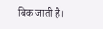बिक जाती है।